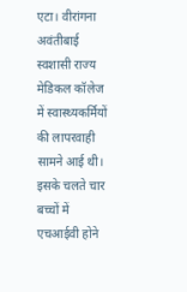एटा। वीरांगना अवंतीबाई स्वशासी राज्य मेडिकल कॉलेज में स्वास्थ्यकर्मियों की लापरवाही सामने आई थी। इसके चलते चार बच्चों में एचआईवी होने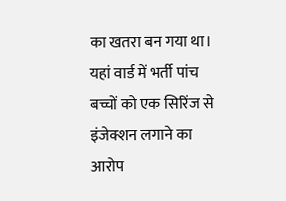का खतरा बन गया था। यहां वार्ड में भर्ती पांच बच्चों को एक सिरिंज से इंजेक्शन लगाने का आरोप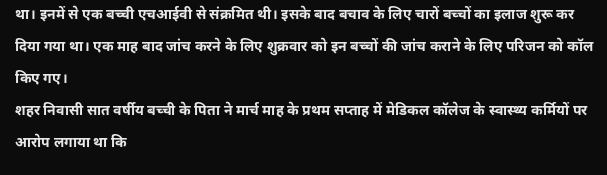था। इनमें से एक बच्ची एचआईवी से संक्रमित थी। इसके बाद बचाव के लिए चारों बच्चों का इलाज शुरू कर दिया गया था। एक माह बाद जांच करने के लिए शुक्रवार को इन बच्चों की जांच कराने के लिए परिजन को कॉल किए गए।
शहर निवासी सात वर्षीय बच्ची के पिता ने मार्च माह के प्रथम सप्ताह में मेडिकल कॉलेज के स्वास्थ्य कर्मियों पर आरोप लगाया था कि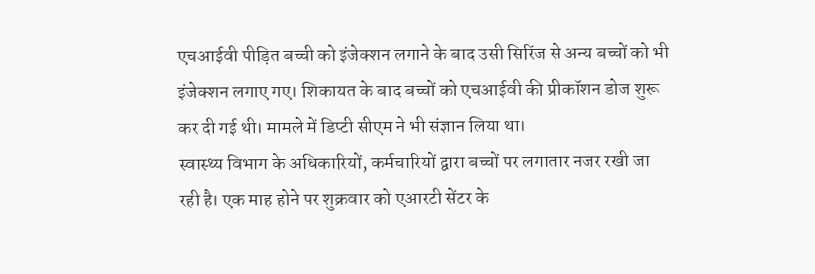एचआईवी पीड़ित बच्ची को इंजेक्शन लगाने के बाद उसी सिरिंज से अन्य बच्चों को भी इंजेक्शन लगाए गए। शिकायत के बाद बच्चों को एचआईवी की प्रीकॉशन डोज शुरू कर दी गई थी। मामले में डिप्टी सीएम ने भी संज्ञान लिया था।
स्वास्थ्य विभाग के अधिकारियों, कर्मचारियों द्वारा बच्चों पर लगातार नजर रखी जा रही है। एक माह होने पर शुक्रवार को एआरटी सेंटर के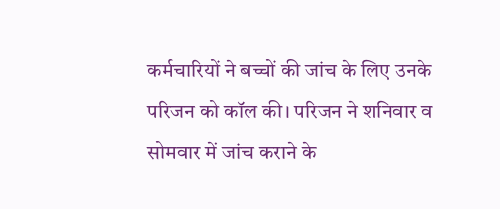कर्मचारियों ने बच्चों की जांच के लिए उनके परिजन को कॉल की। परिजन ने शनिवार व सोमवार में जांच कराने के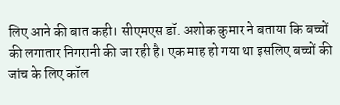लिए आने की बात कही। सीएमएस डॉ. अशोक कुमार ने बताया कि बच्चों की लगातार निगरानी की जा रही है। एक माह हो गया था इसलिए बच्चों की जांच के लिए कॉल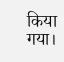किया गया।